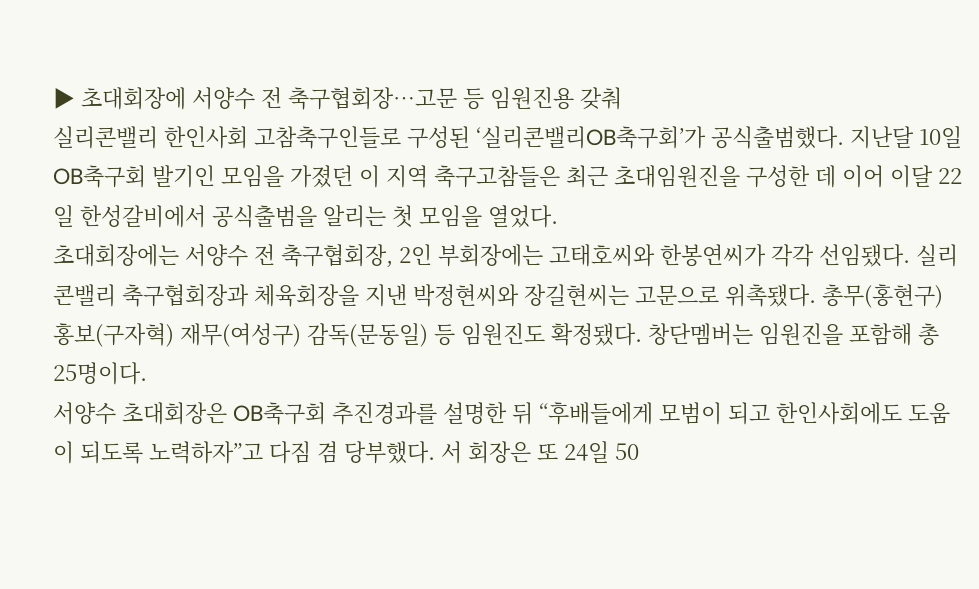▶ 초대회장에 서양수 전 축구협회장…고문 등 임원진용 갖춰
실리콘밸리 한인사회 고참축구인들로 구성된 ‘실리콘밸리OB축구회’가 공식출범했다. 지난달 10일 OB축구회 발기인 모임을 가졌던 이 지역 축구고참들은 최근 초대임원진을 구성한 데 이어 이달 22일 한성갈비에서 공식출범을 알리는 첫 모임을 열었다.
초대회장에는 서양수 전 축구협회장, 2인 부회장에는 고태호씨와 한봉연씨가 각각 선임됐다. 실리콘밸리 축구협회장과 체육회장을 지낸 박정현씨와 장길현씨는 고문으로 위촉됐다. 총무(홍현구) 홍보(구자혁) 재무(여성구) 감독(문동일) 등 임원진도 확정됐다. 창단멤버는 임원진을 포함해 총 25명이다.
서양수 초대회장은 OB축구회 추진경과를 설명한 뒤 “후배들에게 모범이 되고 한인사회에도 도움이 되도록 노력하자”고 다짐 겸 당부했다. 서 회장은 또 24일 50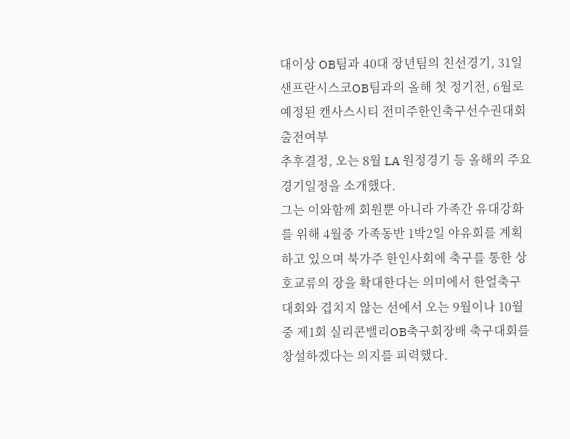대이상 OB팀과 40대 장년팀의 친선경기, 31일 샌프란시스코OB팀과의 올해 첫 정기전, 6월로 예정된 캔사스시티 전미주한인축구선수권대회 출전여부
추후결정, 오는 8월 LA 원정경기 등 올해의 주요 경기일정을 소개했다.
그는 이와함께 회원뿐 아니라 가족간 유대강화를 위해 4월중 가족동반 1박2일 야유회를 계획하고 있으며 북가주 한인사회에 축구를 통한 상호교류의 장을 확대한다는 의미에서 한얼축구대회와 겹치지 않는 선에서 오는 9월이나 10월중 제1회 실리콘밸리OB축구회장배 축구대회를 창설하겠다는 의지를 피력했다.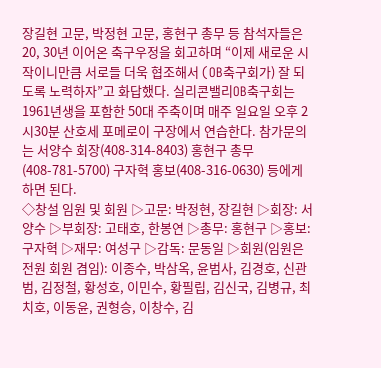장길현 고문, 박정현 고문, 홍현구 총무 등 참석자들은 20, 30년 이어온 축구우정을 회고하며 “이제 새로운 시작이니만큼 서로들 더욱 협조해서 (OB축구회가) 잘 되도록 노력하자”고 화답했다. 실리콘밸리OB축구회는 1961년생을 포함한 50대 주축이며 매주 일요일 오후 2시30분 산호세 포메로이 구장에서 연습한다. 참가문의는 서양수 회장(408-314-8403) 홍현구 총무(408-781-5700) 구자혁 홍보(408-316-0630) 등에게 하면 된다.
◇창설 임원 및 회원 ▷고문: 박정현, 장길현 ▷회장: 서양수 ▷부회장: 고태호, 한봉연 ▷총무: 홍현구 ▷홍보: 구자혁 ▷재무: 여성구 ▷감독: 문동일 ▷회원(임원은 전원 회원 겸임): 이종수, 박삼옥, 윤범사, 김경호, 신관범, 김정철, 황성호, 이민수, 황필립, 김신국, 김병규, 최치호, 이동윤, 권형승, 이창수, 김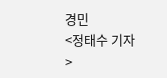경민
<정태수 기자>